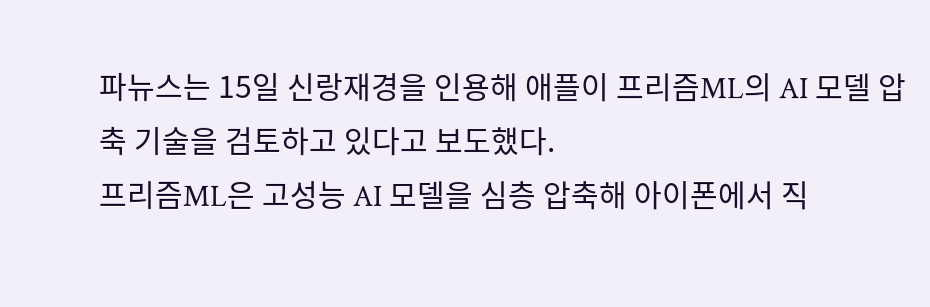파뉴스는 15일 신랑재경을 인용해 애플이 프리즘ML의 AI 모델 압축 기술을 검토하고 있다고 보도했다.
프리즘ML은 고성능 AI 모델을 심층 압축해 아이폰에서 직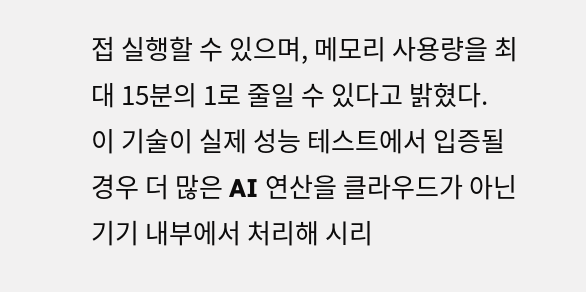접 실행할 수 있으며, 메모리 사용량을 최대 15분의 1로 줄일 수 있다고 밝혔다.
이 기술이 실제 성능 테스트에서 입증될 경우 더 많은 AI 연산을 클라우드가 아닌 기기 내부에서 처리해 시리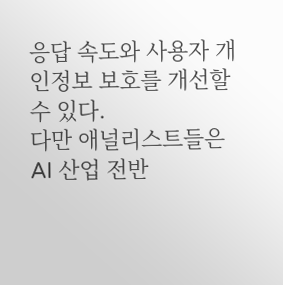응답 속도와 사용자 개인정보 보호를 개선할 수 있다.
다만 애널리스트들은 AI 산업 전반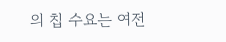의 칩 수요는 여전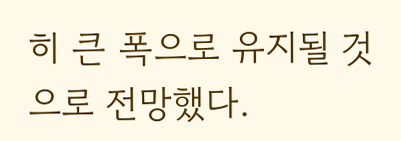히 큰 폭으로 유지될 것으로 전망했다.